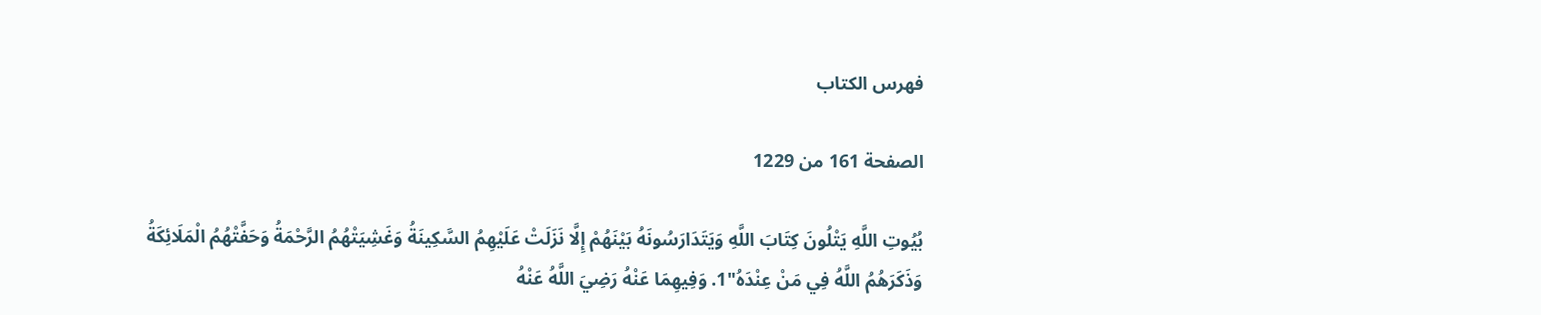فهرس الكتاب

الصفحة 161 من 1229

بُيُوتِ اللَّهِ يَتْلُونَ كِتَابَ اللَّهِ وَيَتَدَارَسُونَهُ بَيْنَهُمْ إِلَّا نَزَلَتْ عَلَيْهِمُ السَّكِينَةُ وَغَشِيَتْهُمُ الرَّحْمَةُ وَحَفَّتْهُمُ الْمَلَائِكَةُ وَذَكَرَهُمُ اللَّهُ فِي مَنْ عِنْدَهُ"1. وَفِيهِمَا عَنْهُ رَضِيَ اللَّهُ عَنْهُ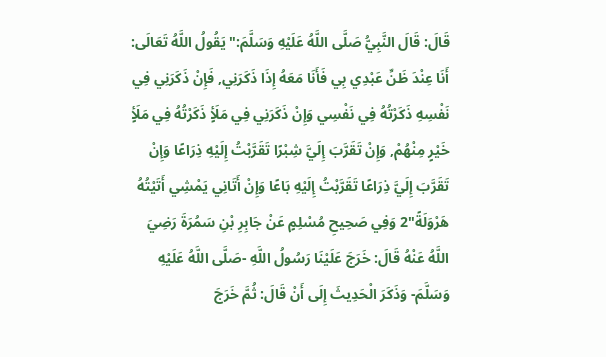قَالَ: قَالَ النَّبِيُّ صَلَّى اللَّهُ عَلَيْهِ وَسَلَّمَ:"يَقُولُ اللَّهُ تَعَالَى: أَنَا عِنْدَ ظَنِّ عَبْدِي بِي فَأَنَا مَعَهُ إِذَا ذَكَرَنِي, فَإِنْ ذَكَرَنِي فِي نَفْسِهِ ذَكَرْتُهُ فِي نَفْسِي وَإِنْ ذَكَرَنِي فِي مَلَأٍ ذَكَرْتُهُ فِي مَلَأٍ خَيْرٍ مِنْهُمْ, وَإِنْ تَقَرَّبَ إِلَيَّ شِبْرًا تَقَرَّبْتُ إِلَيْهِ ذِرَاعًا وَإِنْ تَقَرَّبَ إِلَيَّ ذِرَاعًا تَقَرَّبْتُ إِلَيْهِ بَاعًا وَإِنْ أَتَانِي يَمْشِي أَتَيْتُهُ هَرْوَلَةً"2 وَفِي صَحِيحِ مُسْلِمٍ عَنْ جَابِرِ بْنِ سَمُرَةَ رَضِيَ اللَّهُ عَنْهُ قَالَ: خَرَجَ عَلَيْنَا رَسُولُ اللَّهِ -صَلَّى اللَّهُ عَلَيْهِ وَسَلَّمَ- وَذَكَرَ الْحَدِيثَ إِلَى أَنْ قَالَ: ثُمَّ خَرَجَ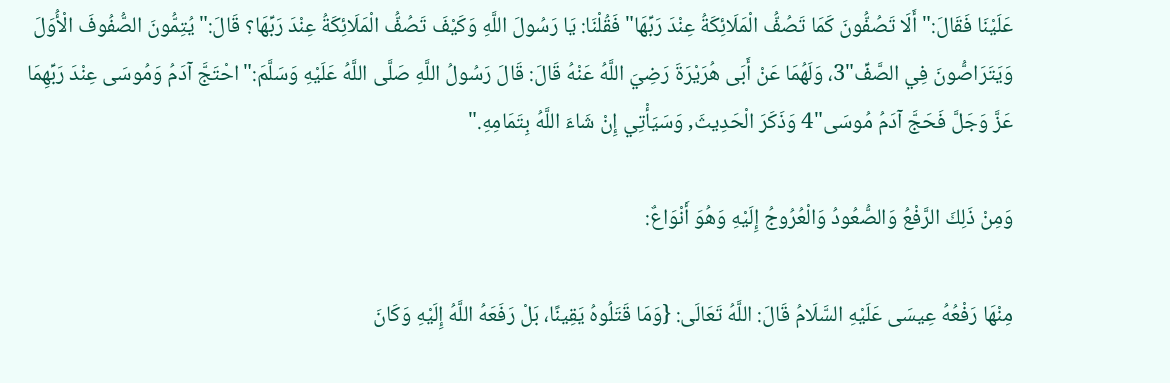عَلَيْنَا فَقَالَ:"أَلَا تَصُفُّونَ كَمَا تَصُفُّ الْمَلَائِكَةُ عِنْدَ رَبِّهَا"فَقُلْنَا: يَا رَسُولَ اللَّهِ وَكَيْفَ تَصُفُّ الْمَلَائِكَةُ عِنْدَ رَبِّهَا؟ قَالَ:"يُتِمُّونَ الصُّفُوفَ الْأُوَلَ وَيَتَرَاصُّونَ فِي الصَّفِّ"3، وَلَهُمَا عَنْ أَبَى هُرَيْرَةَ رَضِيَ اللَّهُ عَنْهُ قَالَ: قَالَ رَسُولُ اللَّهِ صَلَّى اللَّهُ عَلَيْهِ وَسَلَّمَ:"احْتَجَّ آدَمُ وَمُوسَى عِنْدَ رَبِّهِمَا عَزَّ وَجَلَّ فَحَجَّ آدَمُ مُوسَى"4 وَذَكَرَ الْحَدِيثَ, وَسَيَأْتِي إِنْ شَاءَ اللَّهُ بِتَمَامِهِ."

وَمِنْ ذَلِكَ الرَّفْعُ وَالصُّعُودُ وَالْعُرُوجُ إِلَيْهِ وَهُوَ أَنْوَاعٌ:

مِنْهَا رَفْعُهُ عِيسَى عَلَيْهِ السَّلَامُ قَالَ: اللَّهُ تَعَالَى: {وَمَا قَتَلُوهُ يَقِينًا، بَلْ رَفَعَهُ اللَّهُ إِلَيْهِ وَكَانَ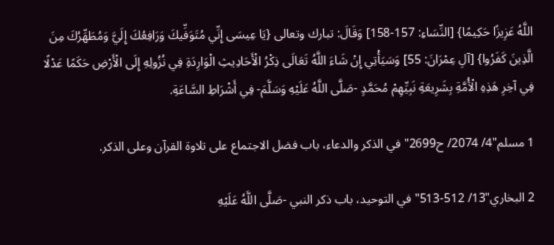اللَّهُ عَزِيزًا حَكِيمًا} [النِّسَاءِ: 157-158] وَقَالَ: تبارك وتعالى {يَا عِيسَى إِنِّي مُتَوَفِّيكَ وَرَافِعُكَ إِلَيَّ وَمُطَهِّرُكَ مِنَ الَّذِينَ كَفَرُوا} [آلِ عِمْرَانَ: 55] وَسَيَأْتِي إِنْ شَاءَ اللَّهُ تَعَالَى ذِكْرُ الْأَحَادِيثِ الْوَارِدَةِ فِي نُزُولِهِ إِلَى الْأَرْضِ حَكَمًا عَدْلًا فِي آخِرِ هَذِهِ الْأُمَّةِ بِشَرِيعَةِ نَبِيِّهِمْ مُحَمَّدٍ -صَلَّى اللَّهُ عَلَيْهِ وَسَلَّمَ- فِي أَشْرَاطِ السَّاعَةِ.

1 مسلم"4/ 2074/ ح2699"في الذكر والدعاء، باب فضل الاجتماع على تلاوة القرآن وعلى الذكر.

2 البخاري"13/ 512-513"في التوحيد، باب ذكر النبي -صَلَّى اللَّهُ عَلَيْهِ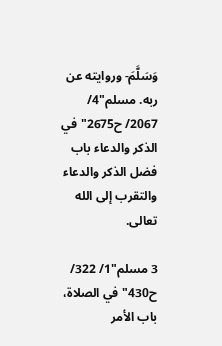وَسَلَّمَ- وروايته عن ربه. مسلم"4/ 2067/ ح2675"في الذكر والدعاء باب فضل الذكر والدعاء والتقرب إلى الله تعالى.

3 مسلم"1/ 322/ ح430"في الصلاة، باب الأمر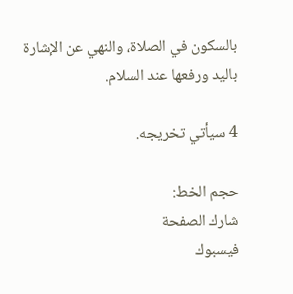بالسكون في الصلاة، والنهي عن الإشارة باليد ورفعها عند السلام.

4 سيأتي تخريجه.

حجم الخط:
شارك الصفحة
فيسبوك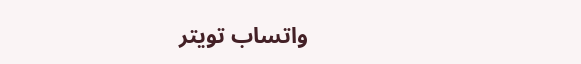واتساب تويتر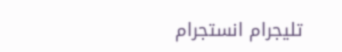تليجرام انستجرام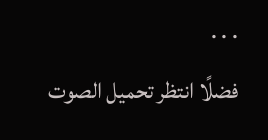. . .
فضلًا انتظر تحميل الصوت